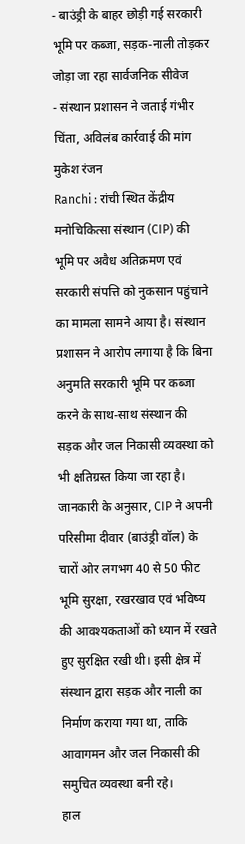- बाउंड्री के बाहर छोड़ी गई सरकारी भूमि पर कब्जा, सड़क-नाली तोड़कर जोड़ा जा रहा सार्वजनिक सीवेज
- संस्थान प्रशासन ने जताई गंभीर चिंता, अविलंब कार्रवाई की मांग
मुकेश रंजन
Ranchi : रांची स्थित केंद्रीय मनोचिकित्सा संस्थान (CIP) की भूमि पर अवैध अतिक्रमण एवं सरकारी संपत्ति को नुकसान पहुंचाने का मामला सामने आया है। संस्थान प्रशासन ने आरोप लगाया है कि बिना अनुमति सरकारी भूमि पर कब्जा करने के साथ-साथ संस्थान की सड़क और जल निकासी व्यवस्था को भी क्षतिग्रस्त किया जा रहा है।
जानकारी के अनुसार, CIP ने अपनी परिसीमा दीवार (बाउंड्री वॉल) के चारों ओर लगभग 40 से 50 फीट भूमि सुरक्षा, रखरखाव एवं भविष्य की आवश्यकताओं को ध्यान में रखते हुए सुरक्षित रखी थी। इसी क्षेत्र में संस्थान द्वारा सड़क और नाली का निर्माण कराया गया था, ताकि आवागमन और जल निकासी की समुचित व्यवस्था बनी रहे।
हाल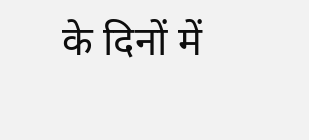के दिनों में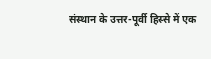संस्थान के उत्तर-पूर्वी हिस्से में एक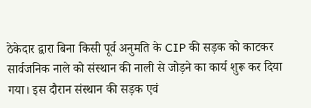ठेकेदार द्वारा बिना किसी पूर्व अनुमति के CIP की सड़क को काटकर सार्वजनिक नाले को संस्थान की नाली से जोड़ने का कार्य शुरू कर दिया गया। इस दौरान संस्थान की सड़क एवं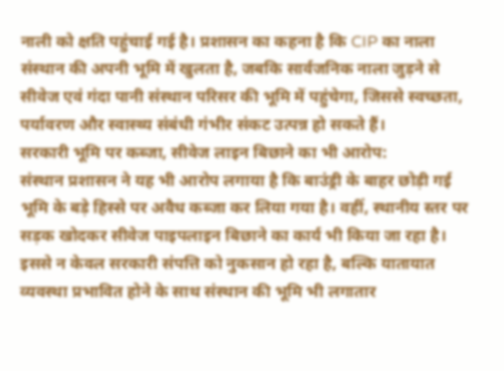नाली को क्षति पहुंचाई गई है। प्रशासन का कहना है कि CIP का नाला संस्थान की अपनी भूमि में खुलता है, जबकि सार्वजनिक नाला जुड़ने से सीवेज एवं गंदा पानी संस्थान परिसर की भूमि में पहुंचेगा, जिससे स्वच्छता, पर्यावरण और स्वास्थ्य संबंधी गंभीर संकट उत्पन्न हो सकते हैं।
सरकारी भूमि पर कब्जा, सीवेज लाइन बिछाने का भी आरोप:
संस्थान प्रशासन ने यह भी आरोप लगाया है कि बाउंड्री के बाहर छोड़ी गई भूमि के बड़े हिस्से पर अवैध कब्जा कर लिया गया है। वहीं, स्थानीय स्तर पर सड़क खोदकर सीवेज पाइपलाइन बिछाने का कार्य भी किया जा रहा है। इससे न केवल सरकारी संपत्ति को नुकसान हो रहा है, बल्कि यातायात व्यवस्था प्रभावित होने के साथ संस्थान की भूमि भी लगातार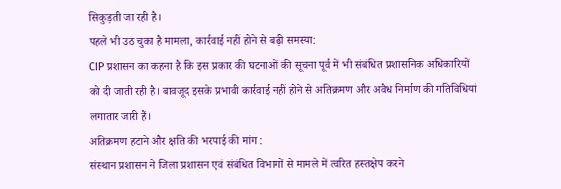सिकुड़ती जा रही है।
पहले भी उठ चुका है मामला, कार्रवाई नहीं होने से बढ़ी समस्या:
CIP प्रशासन का कहना है कि इस प्रकार की घटनाओं की सूचना पूर्व में भी संबंधित प्रशासनिक अधिकारियों को दी जाती रही है। बावजूद इसके प्रभावी कार्रवाई नहीं होने से अतिक्रमण और अवैध निर्माण की गतिविधियां लगातार जारी हैं।
अतिक्रमण हटाने और क्षति की भरपाई की मांग :
संस्थान प्रशासन ने जिला प्रशासन एवं संबंधित विभागों से मामले में त्वरित हस्तक्षेप करने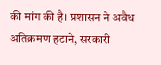की मांग की है। प्रशासन ने अवैध अतिक्रमण हटाने, सरकारी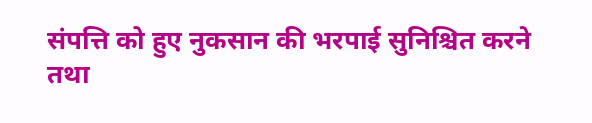संपत्ति को हुए नुकसान की भरपाई सुनिश्चित करने तथा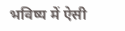भविष्य में ऐसी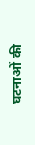घटनाओं की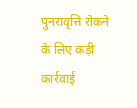पुनरावृत्ति रोकने के लिए कड़ी कार्रवाई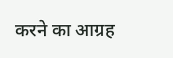करने का आग्रह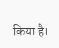किया है।